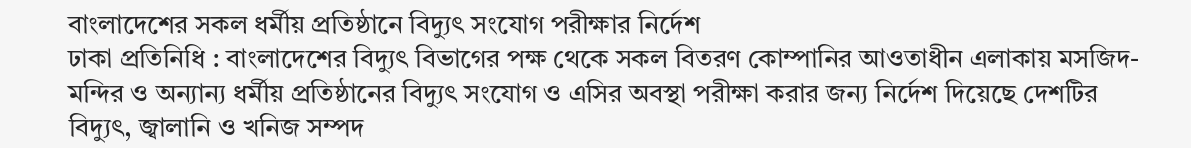বাংলাদেশের সকল ধর্মীয় প্রতিষ্ঠানে বিদ্যুৎ সংযোগ পরীক্ষার নির্দেশ
ঢাকা প্রতিনিধি : বাংলাদেশের বিদ্যুৎ বিভাগের পক্ষ থেকে সকল বিতরণ কোম্পানির আওতাধীন এলাকায় মসজিদ-মন্দির ও অন্যান্য ধর্মীয় প্রতিষ্ঠানের বিদ্যুৎ সংযোগ ও এসির অবস্থা পরীক্ষা করার জন্য নির্দেশ দিয়েছে দেশটির বিদ্যুৎ, জ্বালানি ও খনিজ সম্পদ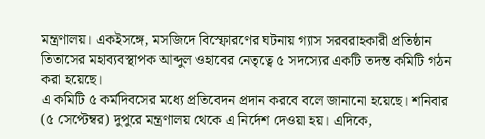মন্ত্রণালয়। একইসঙ্গে, মসজিদে বিস্ফোরণের ঘটনায় গ্যাস সরবরাহকারী প্রতিষ্ঠান তিতাসের মহাব্যবস্থাপক আব্দুল ওহাবের নেতৃত্বে ৫ সদস্যের একটি তদন্ত কমিটি গঠন করা হয়েছে।
এ কমিটি ৫ কর্মদিবসের মধ্যে প্রতিবেদন প্রদান করবে বলে জানানো হয়েছে। শনিবার (৫ সেপ্টেম্বর) দুপুরে মন্ত্রণালয় থেকে এ নির্দেশ দেওয়া হয়। এদিকে,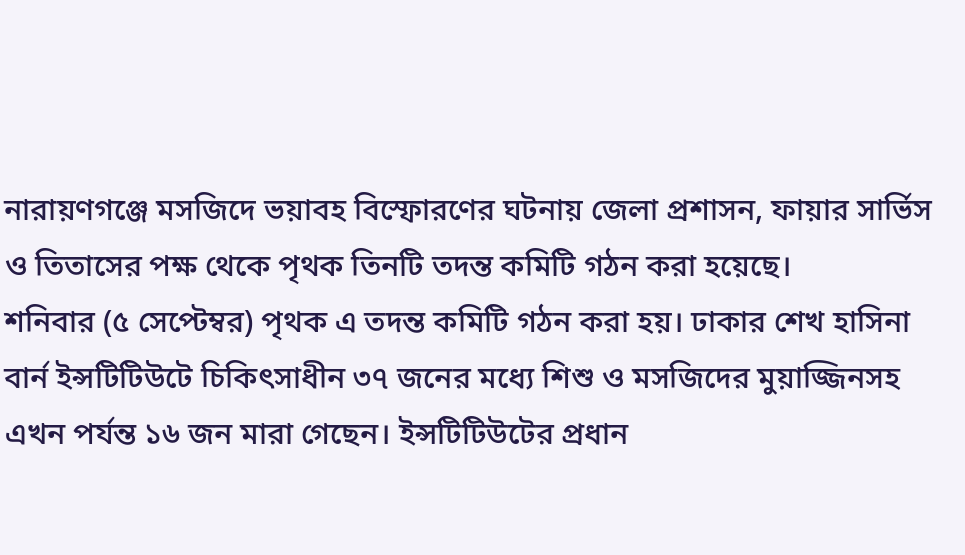নারায়ণগঞ্জে মসজিদে ভয়াবহ বিস্ফোরণের ঘটনায় জেলা প্রশাসন, ফায়ার সার্ভিস ও তিতাসের পক্ষ থেকে পৃথক তিনটি তদন্ত কমিটি গঠন করা হয়েছে।
শনিবার (৫ সেপ্টেম্বর) পৃথক এ তদন্ত কমিটি গঠন করা হয়। ঢাকার শেখ হাসিনা বার্ন ইন্সটিটিউটে চিকিৎসাধীন ৩৭ জনের মধ্যে শিশু ও মসজিদের মুয়াজ্জিনসহ এখন পর্যন্ত ১৬ জন মারা গেছেন। ইন্সটিটিউটের প্রধান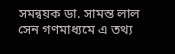সমন্বয়ক ডা. সামন্ত লাল সেন গণমাধ্যমে এ তথ্য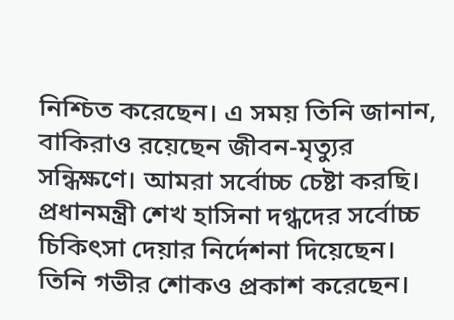নিশ্চিত করেছেন। এ সময় তিনি জানান, বাকিরাও রয়েছেন জীবন-মৃত্যুর সন্ধিক্ষণে। আমরা সর্বোচ্চ চেষ্টা করছি।
প্রধানমন্ত্রী শেখ হাসিনা দগ্ধদের সর্বোচ্চ চিকিৎসা দেয়ার নির্দেশনা দিয়েছেন। তিনি গভীর শোকও প্রকাশ করেছেন।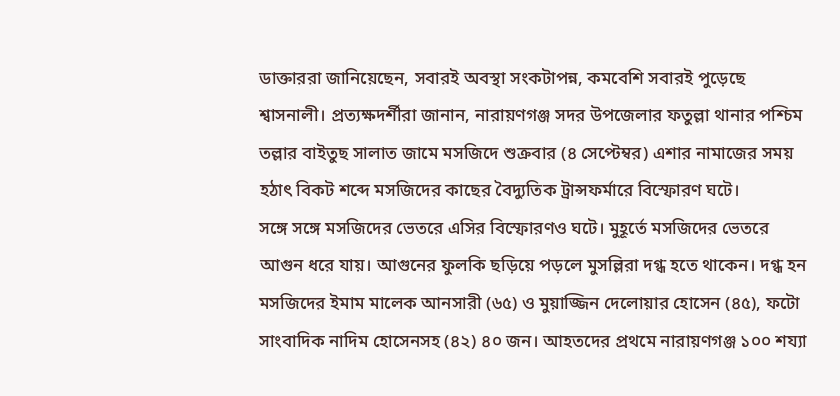ডাক্তাররা জানিয়েছেন, সবারই অবস্থা সংকটাপন্ন, কমবেশি সবারই পুড়েছে শ্বাসনালী। প্রত্যক্ষদর্শীরা জানান, নারায়ণগঞ্জ সদর উপজেলার ফতুল্লা থানার পশ্চিম তল্লার বাইতুছ সালাত জামে মসজিদে শুক্রবার (৪ সেপ্টেম্বর) এশার নামাজের সময় হঠাৎ বিকট শব্দে মসজিদের কাছের বৈদ্যুতিক ট্রান্সফর্মারে বিস্ফোরণ ঘটে।
সঙ্গে সঙ্গে মসজিদের ভেতরে এসির বিস্ফোরণও ঘটে। মুহূর্তে মসজিদের ভেতরে আগুন ধরে যায়। আগুনের ফুলকি ছড়িয়ে পড়লে মুসল্লিরা দগ্ধ হতে থাকেন। দগ্ধ হন মসজিদের ইমাম মালেক আনসারী (৬৫) ও মুয়াজ্জিন দেলোয়ার হোসেন (৪৫), ফটো সাংবাদিক নাদিম হোসেনসহ (৪২) ৪০ জন। আহতদের প্রথমে নারায়ণগঞ্জ ১০০ শয্যা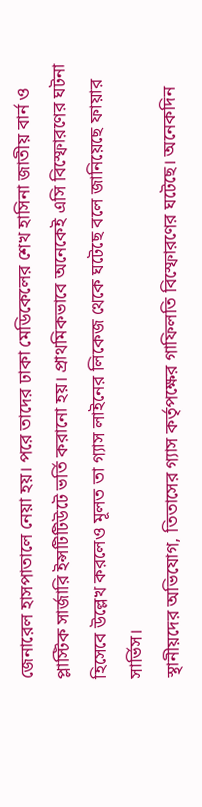জেনারেল হাসপাতালে নেয়া হয়। পরে তাদের ঢাকা মেডিকেলের শেখ হাসিনা জাতীয় বার্ন ও প্লাস্টিক সার্জারি ইন্সটিটিউটে ভর্তি করানো হয়। প্রাথমিকভাবে অনেকেই এসি বিস্ফোরণের ঘটনা হিসেবে উল্লেখ করলেও মূলত তা গ্যাস লাইনের লিকেজ থেকে ঘটেছে বলে জানিয়েছে ফায়ার সার্ভিস।
স্থানীয়দের অভিযোগ, তিতাসের গ্যাস কর্তৃপক্ষের গাফিলতি বিস্ফোরণের ঘটেছে। অনেকদিন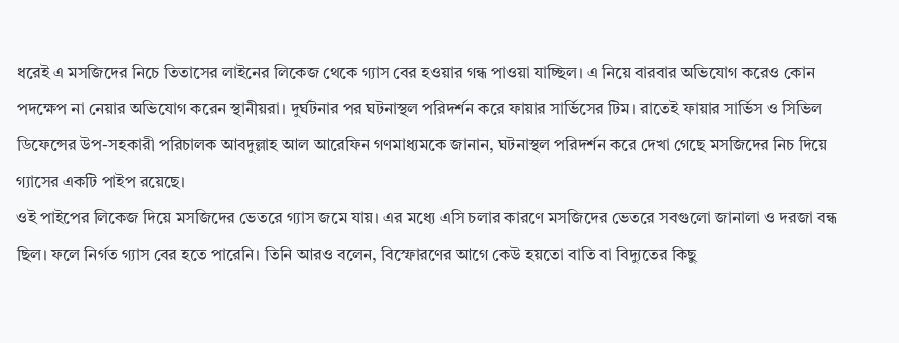ধরেই এ মসজিদের নিচে তিতাসের লাইনের লিকেজ থেকে গ্যাস বের হওয়ার গন্ধ পাওয়া যাচ্ছিল। এ নিয়ে বারবার অভিযোগ করেও কোন পদক্ষেপ না নেয়ার অভিযোগ করেন স্থানীয়রা। দুর্ঘটনার পর ঘটনাস্থল পরিদর্শন করে ফায়ার সার্ভিসের টিম। রাতেই ফায়ার সার্ভিস ও সিভিল ডিফেন্সের উপ-সহকারী পরিচালক আবদুল্লাহ আল আরেফিন গণমাধ্যমকে জানান, ঘটনাস্থল পরিদর্শন করে দেখা গেছে মসজিদের নিচ দিয়ে গ্যাসের একটি পাইপ রয়েছে।
ওই পাইপের লিকেজ দিয়ে মসজিদের ভেতরে গ্যাস জমে যায়। এর মধ্যে এসি চলার কারণে মসজিদের ভেতরে সবগুলো জানালা ও দরজা বন্ধ ছিল। ফলে নির্গত গ্যাস বের হতে পারেনি। তিনি আরও বলেন, বিস্ফোরণের আগে কেউ হয়তো বাতি বা বিদ্যুতের কিছু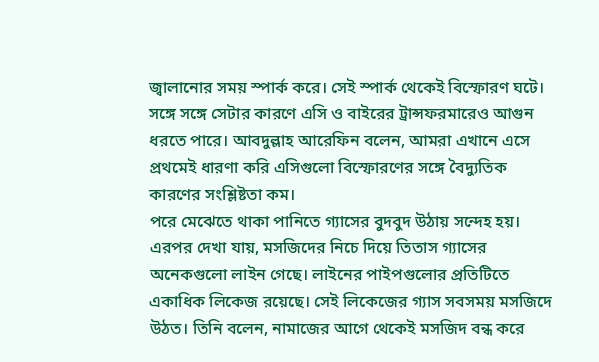জ্বালানোর সময় স্পার্ক করে। সেই স্পার্ক থেকেই বিস্ফোরণ ঘটে। সঙ্গে সঙ্গে সেটার কারণে এসি ও বাইরের ট্রান্সফরমারেও আগুন ধরতে পারে। আবদুল্লাহ আরেফিন বলেন, আমরা এখানে এসে প্রথমেই ধারণা করি এসিগুলো বিস্ফোরণের সঙ্গে বৈদ্যুতিক কারণের সংশ্লিষ্টতা কম।
পরে মেঝেতে থাকা পানিতে গ্যাসের বুদবুদ উঠায় সন্দেহ হয়। এরপর দেখা যায়, মসজিদের নিচে দিয়ে তিতাস গ্যাসের অনেকগুলো লাইন গেছে। লাইনের পাইপগুলোর প্রতিটিতে একাধিক লিকেজ রয়েছে। সেই লিকেজের গ্যাস সবসময় মসজিদে উঠত। তিনি বলেন, নামাজের আগে থেকেই মসজিদ বন্ধ করে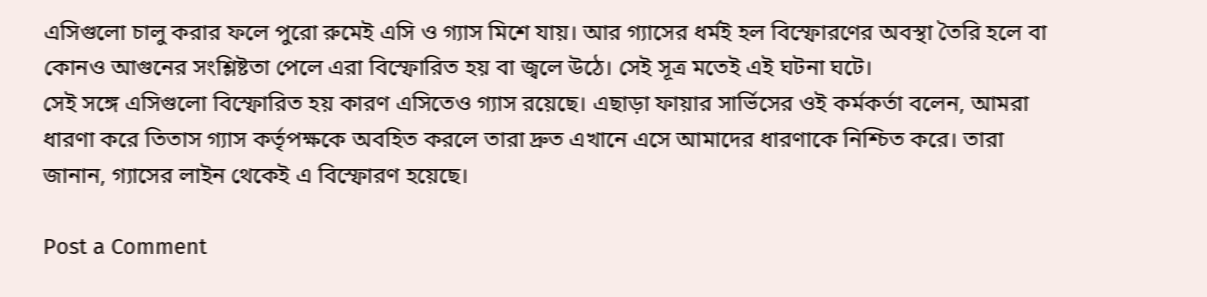এসিগুলো চালু করার ফলে পুরো রুমেই এসি ও গ্যাস মিশে যায়। আর গ্যাসের ধর্মই হল বিস্ফোরণের অবস্থা তৈরি হলে বা কোনও আগুনের সংশ্লিষ্টতা পেলে এরা বিস্ফোরিত হয় বা জ্বলে উঠে। সেই সূত্র মতেই এই ঘটনা ঘটে।
সেই সঙ্গে এসিগুলো বিস্ফোরিত হয় কারণ এসিতেও গ্যাস রয়েছে। এছাড়া ফায়ার সার্ভিসের ওই কর্মকর্তা বলেন, আমরা ধারণা করে তিতাস গ্যাস কর্তৃপক্ষকে অবহিত করলে তারা দ্রুত এখানে এসে আমাদের ধারণাকে নিশ্চিত করে। তারা জানান, গ্যাসের লাইন থেকেই এ বিস্ফোরণ হয়েছে।

Post a Comment